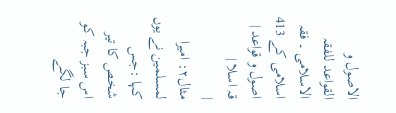الاصول و القواعد للفقہ الاسلامی ۔ فقہ اسلامی کے 413 اصول و قواعد |
قہ اسلا |
|
مثال۲: امیرا لمسلمین نے یوں کہا :جس شخص کا تیر اس سبز جبہ کو جا لگے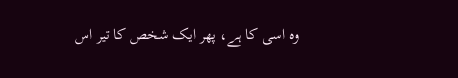وہ اسی کا ہے، پھر ایک شخص کا تیر اس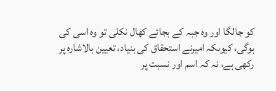کو جالگا اور وہ جبہ کے بجائے کھال نکلی تو وہ اسی کی ہوگی، کیوںکہ امیرنے استحقاق کی بنیاد، تعیین بالاشارہ پر رکھی ہے، نہ کہ اسم اور نسبت پر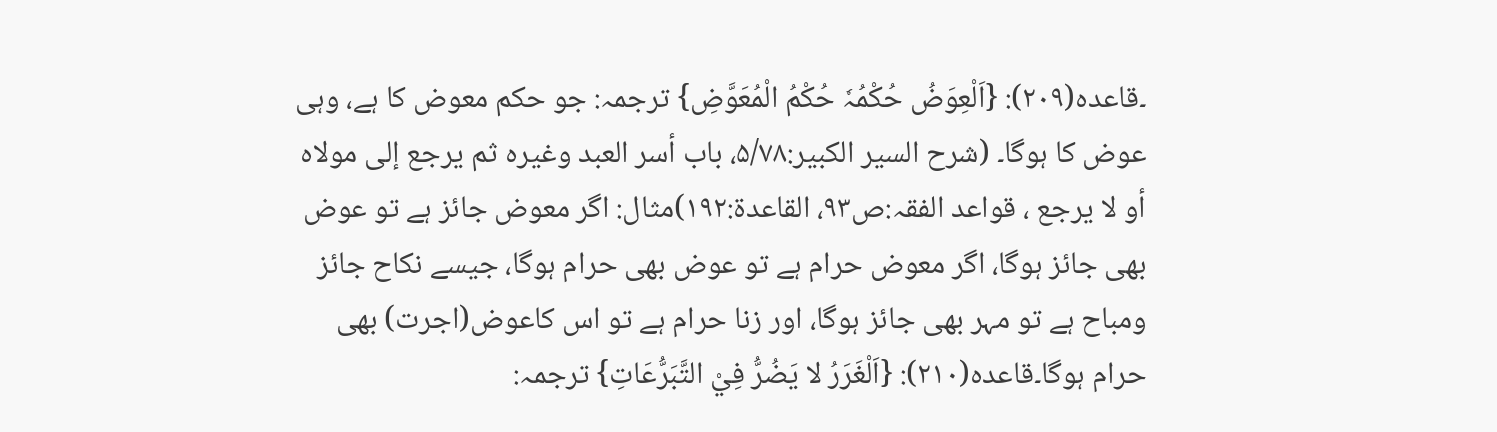۔قاعدہ(۲۰۹): {اَلْعِوَضُ حُکْمُہٗ حُکْمُ الْمُعَوَّضِ} ترجمہ: جو حکم معوض کا ہے، وہی عوض کا ہوگا۔ (شرح السیر الکبیر:۵/۷۸، باب أسر العبد وغیرہ ثم یرجع إلی مولاہ أو لا یرجع ، قواعد الفقہ:ص۹۳، القاعدۃ:۱۹۲)مثال: اگر معوض جائز ہے تو عوض بھی جائز ہوگا، اگر معوض حرام ہے تو عوض بھی حرام ہوگا، جیسے نکاح جائز ومباح ہے تو مہر بھی جائز ہوگا، اور زنا حرام ہے تو اس کاعوض(اجرت) بھی حرام ہوگا۔قاعدہ(۲۱۰): {اَلْغَرَرُ لا یَضُرُّ فِيْ التَّبَرُّعَاتِ} ترجمہ: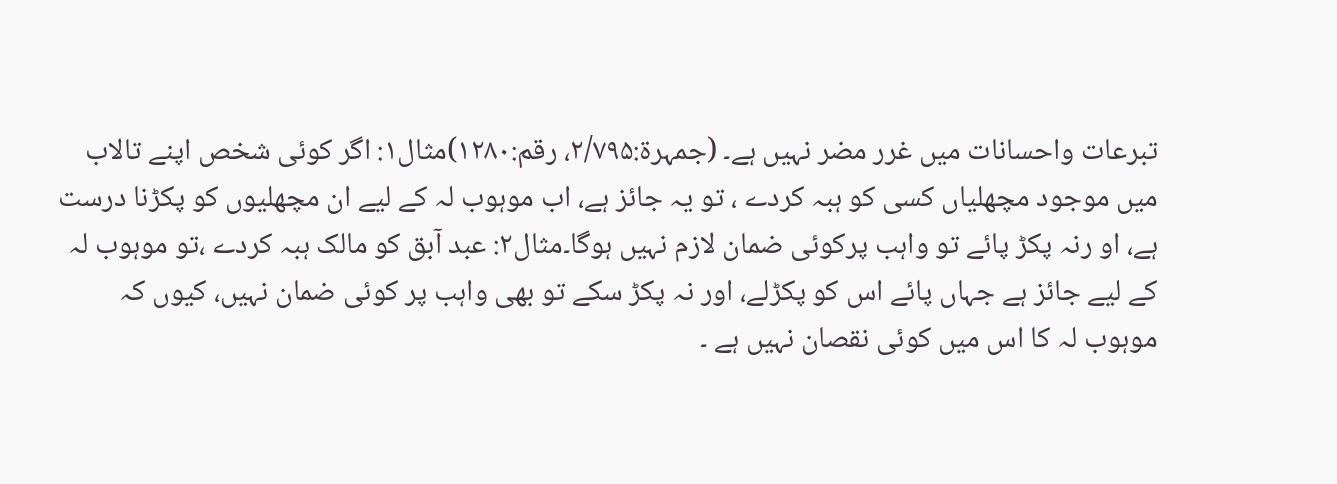تبرعات واحسانات میں غرر مضر نہیں ہے۔ (جمہرۃ:۲/۷۹۵، رقم:۱۲۸۰)مثال۱: اگر کوئی شخص اپنے تالاب میں موجود مچھلیاں کسی کو ہبہ کردے ، تو یہ جائز ہے، اب موہوب لہ کے لیے ان مچھلیوں کو پکڑنا درست ہے، او رنہ پکڑ پائے تو واہب پرکوئی ضمان لازم نہیں ہوگا۔مثال۲: عبد آبق کو مالک ہبہ کردے ،تو موہوب لہ کے لیے جائز ہے جہاں پائے اس کو پکڑلے، اور نہ پکڑ سکے تو بھی واہب پر کوئی ضمان نہیں، کیوں کہ موہوب لہ کا اس میں کوئی نقصان نہیں ہے ۔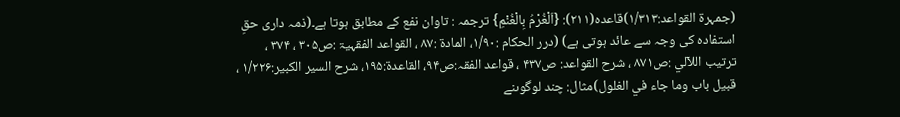(جمہرۃ القواعد:۱/۳۱۳)قاعدہ(۲۱۱): {اَلْغُرْمُ بِالْغُنْمِ} ترجمہ : تاوان نفع کے مطابق ہوتا ہے۔(ذمہ داری حقِ استفادہ کی وجہ سے عائد ہوتی ہے) (درر الحکام :۱/۹۰، المادۃ :۸۷ ، القواعد الفقہیۃ :ص۳۰۵ ، ۳۷۴ ، ترتیب اللآلي :ص۸۷۱ ، شرح القواعد: ص۴۳۷ ، قواعد الفقہ:ص۹۴، القاعدۃ:۱۹۵، شرح السیر الکبیر:۱/۲۲۶ ، قبیل باب وما جاء في الغلول)مثال: چند لوگوںنے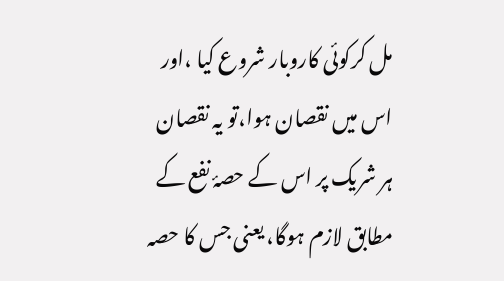مل کرکوئی کاروبار شروع کیا ،اور اس میں نقصان ہوا،تو یہ نقصان ہر شریک پر اس کے حصۂ نفع کے مطابق لازم ہوگا، یعنی جس کا حصہ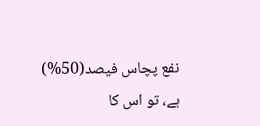نفع پچاس فیصد(50%) ہے، تو اس کا